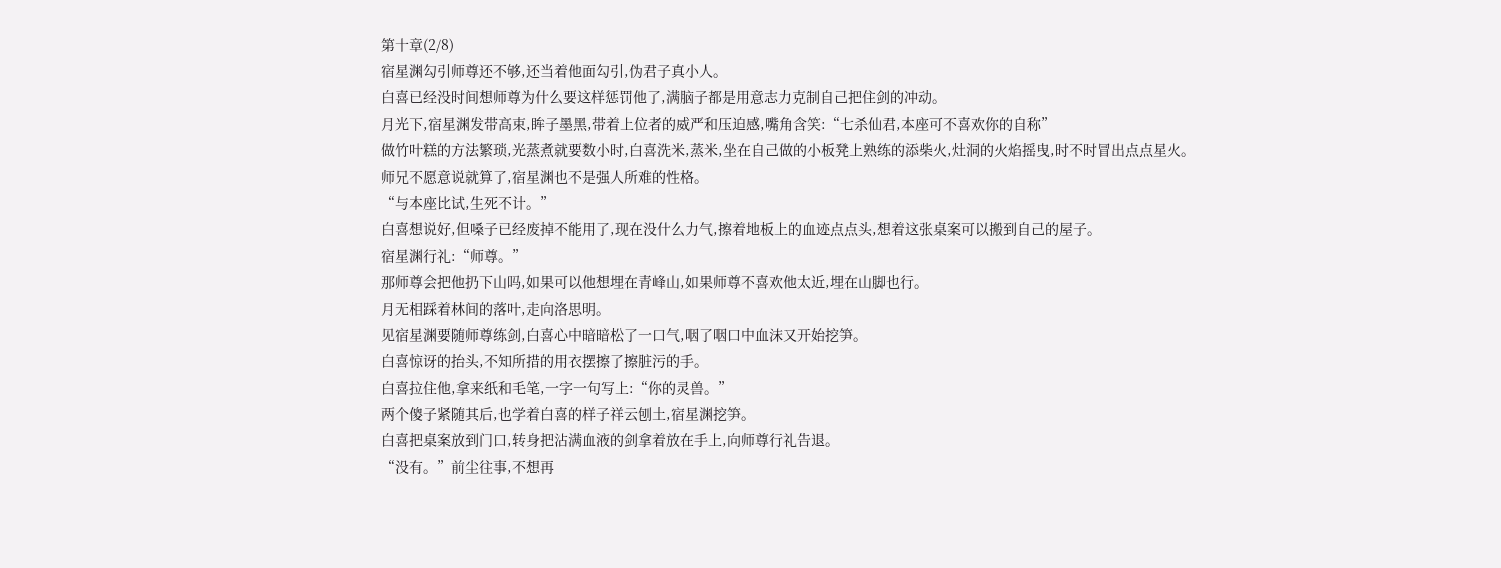第十章(2/8)
宿星渊勾引师尊还不够,还当着他面勾引,伪君子真小人。
白喜已经没时间想师尊为什么要这样惩罚他了,满脑子都是用意志力克制自己把住剑的冲动。
月光下,宿星渊发带高束,眸子墨黑,带着上位者的威严和压迫感,嘴角含笑:“七杀仙君,本座可不喜欢你的自称”
做竹叶糕的方法繁琐,光蒸煮就要数小时,白喜洗米,蒸米,坐在自己做的小板凳上熟练的添柴火,灶洞的火焰摇曳,时不时冒出点点星火。
师兄不愿意说就算了,宿星渊也不是强人所难的性格。
“与本座比试,生死不计。”
白喜想说好,但嗓子已经废掉不能用了,现在没什么力气,擦着地板上的血迹点点头,想着这张桌案可以搬到自己的屋子。
宿星渊行礼:“师尊。”
那师尊会把他扔下山吗,如果可以他想埋在青峰山,如果师尊不喜欢他太近,埋在山脚也行。
月无相踩着林间的落叶,走向洛思明。
见宿星渊要随师尊练剑,白喜心中暗暗松了一口气,咽了咽口中血沫又开始挖笋。
白喜惊讶的抬头,不知所措的用衣摆擦了擦脏污的手。
白喜拉住他,拿来纸和毛笔,一字一句写上:“你的灵兽。”
两个傻子紧随其后,也学着白喜的样子祥云刨土,宿星渊挖笋。
白喜把桌案放到门口,转身把沾满血液的剑拿着放在手上,向师尊行礼告退。
“没有。”前尘往事,不想再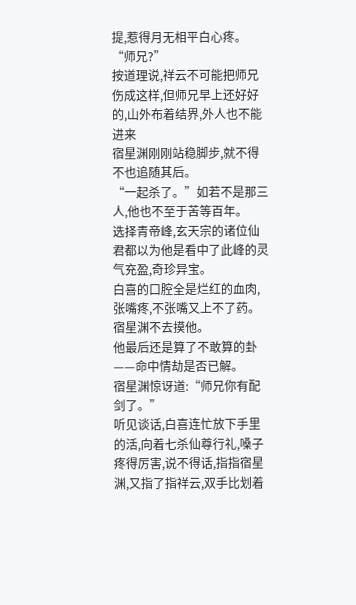提,惹得月无相平白心疼。
“师兄?”
按道理说,祥云不可能把师兄伤成这样,但师兄早上还好好的,山外布着结界,外人也不能进来
宿星渊刚刚站稳脚步,就不得不也追随其后。
“一起杀了。”如若不是那三人,他也不至于苦等百年。
选择青帝峰,玄天宗的诸位仙君都以为他是看中了此峰的灵气充盈,奇珍异宝。
白喜的口腔全是烂红的血肉,张嘴疼,不张嘴又上不了药。
宿星渊不去摸他。
他最后还是算了不敢算的卦——命中情劫是否已解。
宿星渊惊讶道:“师兄你有配剑了。”
听见谈话,白喜连忙放下手里的活,向着七杀仙尊行礼,嗓子疼得厉害,说不得话,指指宿星渊,又指了指祥云,双手比划着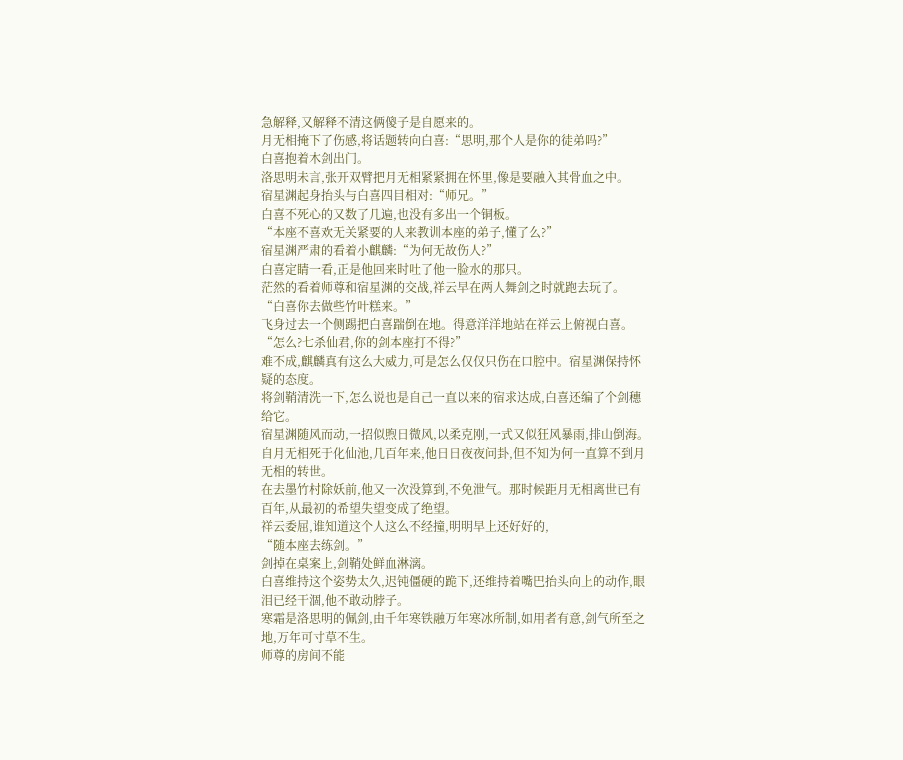急解释,又解释不清这俩傻子是自愿来的。
月无相掩下了伤感,将话题转向白喜:“思明,那个人是你的徒弟吗?”
白喜抱着木剑出门。
洛思明未言,张开双臂把月无相紧紧拥在怀里,像是要融入其骨血之中。
宿星渊起身抬头与白喜四目相对:“师兄。”
白喜不死心的又数了几遍,也没有多出一个铜板。
“本座不喜欢无关紧要的人来教训本座的弟子,懂了么?”
宿星渊严肃的看着小麒麟:“为何无故伤人?”
白喜定睛一看,正是他回来时吐了他一脸水的那只。
茫然的看着师尊和宿星渊的交战,祥云早在两人舞剑之时就跑去玩了。
“白喜你去做些竹叶糕来。”
飞身过去一个侧踢把白喜踹倒在地。得意洋洋地站在祥云上俯视白喜。
“怎么?七杀仙君,你的剑本座打不得?”
难不成,麒麟真有这么大威力,可是怎么仅仅只伤在口腔中。宿星渊保持怀疑的态度。
将剑鞘清洗一下,怎么说也是自己一直以来的宿求达成,白喜还编了个剑穗给它。
宿星渊随风而动,一招似煦日微风,以柔克刚,一式又似狂风暴雨,排山倒海。
自月无相死于化仙池,几百年来,他日日夜夜问卦,但不知为何一直算不到月无相的转世。
在去墨竹村除妖前,他又一次没算到,不免泄气。那时候距月无相离世已有百年,从最初的希望失望变成了绝望。
祥云委屈,谁知道这个人这么不经撞,明明早上还好好的,
“随本座去练剑。”
剑掉在桌案上,剑鞘处鲜血淋漓。
白喜维持这个姿势太久,迟钝僵硬的跪下,还维持着嘴巴抬头向上的动作,眼泪已经干涸,他不敢动脖子。
寒霜是洛思明的佩剑,由千年寒铁融万年寒冰所制,如用者有意,剑气所至之地,万年可寸草不生。
师尊的房间不能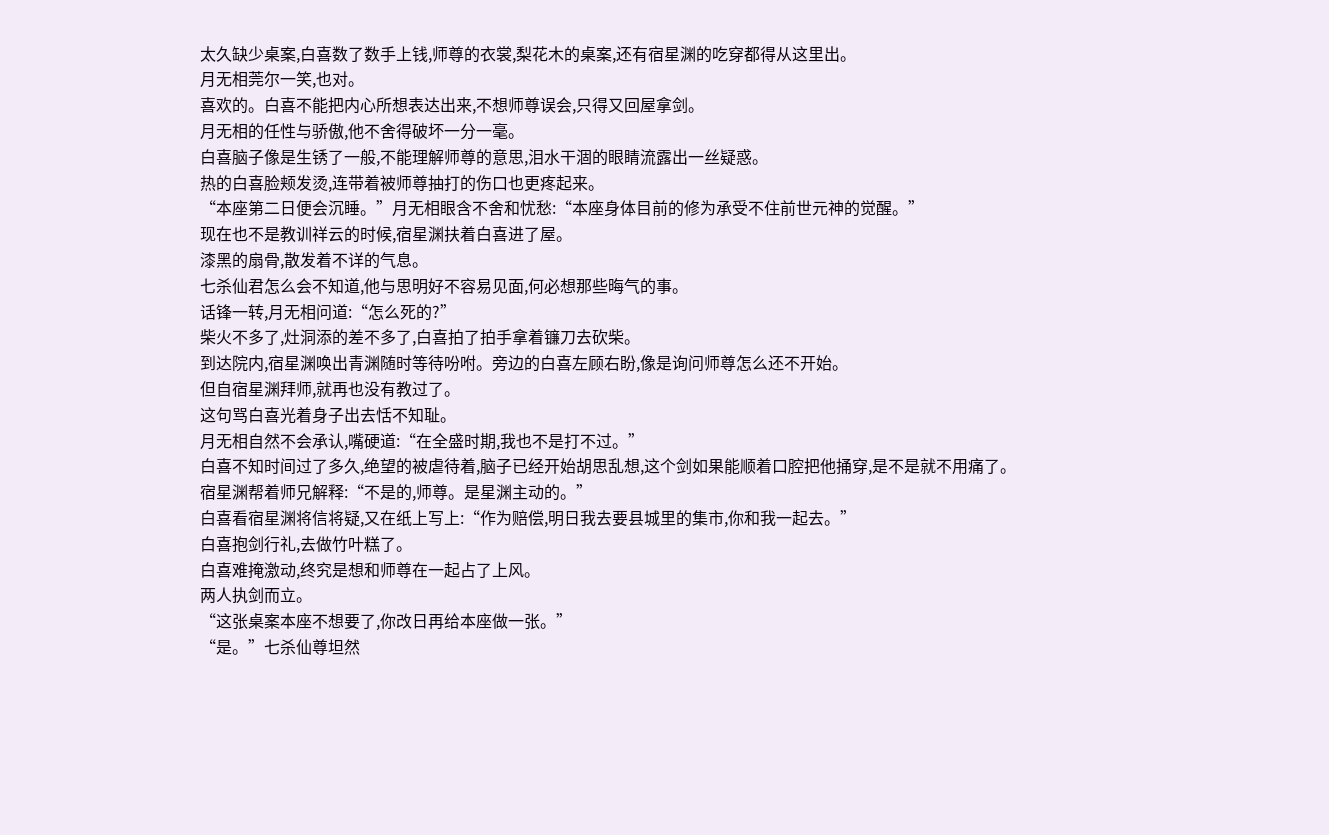太久缺少桌案,白喜数了数手上钱,师尊的衣裳,梨花木的桌案,还有宿星渊的吃穿都得从这里出。
月无相莞尔一笑,也对。
喜欢的。白喜不能把内心所想表达出来,不想师尊误会,只得又回屋拿剑。
月无相的任性与骄傲,他不舍得破坏一分一毫。
白喜脑子像是生锈了一般,不能理解师尊的意思,泪水干涸的眼睛流露出一丝疑惑。
热的白喜脸颊发烫,连带着被师尊抽打的伤口也更疼起来。
“本座第二日便会沉睡。”月无相眼含不舍和忧愁:“本座身体目前的修为承受不住前世元神的觉醒。”
现在也不是教训祥云的时候,宿星渊扶着白喜进了屋。
漆黑的扇骨,散发着不详的气息。
七杀仙君怎么会不知道,他与思明好不容易见面,何必想那些晦气的事。
话锋一转,月无相问道:“怎么死的?”
柴火不多了,灶洞添的差不多了,白喜拍了拍手拿着镰刀去砍柴。
到达院内,宿星渊唤出青渊随时等待吩咐。旁边的白喜左顾右盼,像是询问师尊怎么还不开始。
但自宿星渊拜师,就再也没有教过了。
这句骂白喜光着身子出去恬不知耻。
月无相自然不会承认,嘴硬道:“在全盛时期,我也不是打不过。”
白喜不知时间过了多久,绝望的被虐待着,脑子已经开始胡思乱想,这个剑如果能顺着口腔把他捅穿,是不是就不用痛了。
宿星渊帮着师兄解释:“不是的,师尊。是星渊主动的。”
白喜看宿星渊将信将疑,又在纸上写上:“作为赔偿,明日我去要县城里的集市,你和我一起去。”
白喜抱剑行礼,去做竹叶糕了。
白喜难掩激动,终究是想和师尊在一起占了上风。
两人执剑而立。
“这张桌案本座不想要了,你改日再给本座做一张。”
“是。”七杀仙尊坦然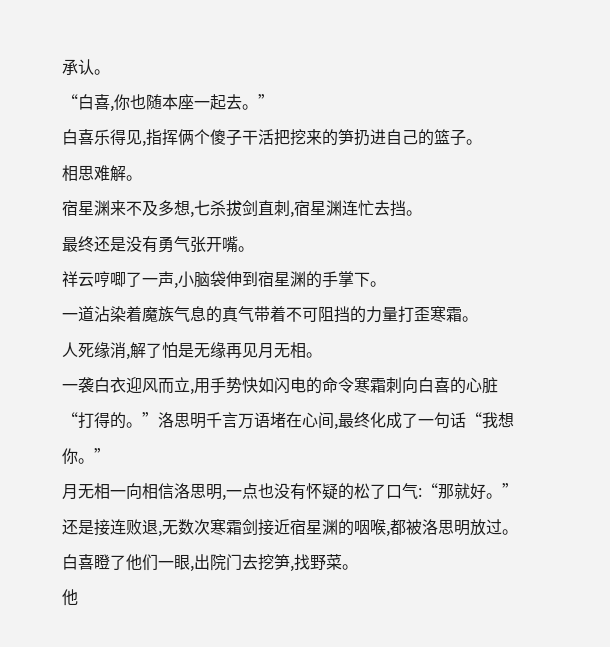承认。
“白喜,你也随本座一起去。”
白喜乐得见,指挥俩个傻子干活把挖来的笋扔进自己的篮子。
相思难解。
宿星渊来不及多想,七杀拔剑直刺,宿星渊连忙去挡。
最终还是没有勇气张开嘴。
祥云哼唧了一声,小脑袋伸到宿星渊的手掌下。
一道沾染着魔族气息的真气带着不可阻挡的力量打歪寒霜。
人死缘消,解了怕是无缘再见月无相。
一袭白衣迎风而立,用手势快如闪电的命令寒霜刺向白喜的心脏
“打得的。”洛思明千言万语堵在心间,最终化成了一句话“我想你。”
月无相一向相信洛思明,一点也没有怀疑的松了口气:“那就好。”
还是接连败退,无数次寒霜剑接近宿星渊的咽喉,都被洛思明放过。
白喜瞪了他们一眼,出院门去挖笋,找野菜。
他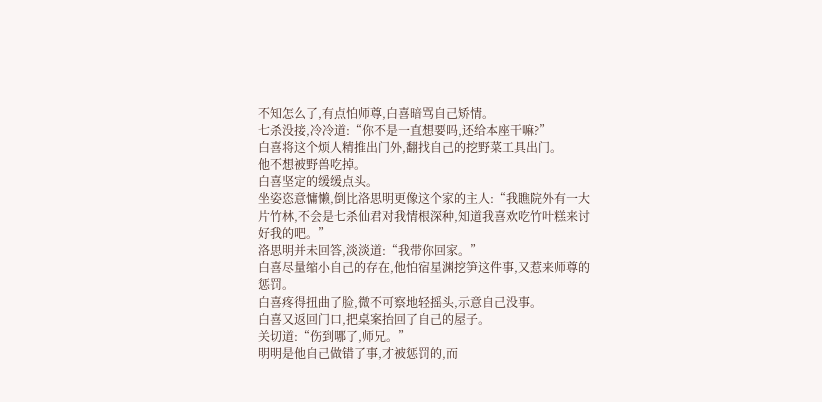不知怎么了,有点怕师尊,白喜暗骂自己矫情。
七杀没接,冷冷道:“你不是一直想要吗,还给本座干嘛?”
白喜将这个烦人精推出门外,翻找自己的挖野菜工具出门。
他不想被野兽吃掉。
白喜坚定的缓缓点头。
坐姿恣意慵懒,倒比洛思明更像这个家的主人:“我瞧院外有一大片竹林,不会是七杀仙君对我情根深种,知道我喜欢吃竹叶糕来讨好我的吧。”
洛思明并未回答,淡淡道:“我带你回家。”
白喜尽量缩小自己的存在,他怕宿星渊挖笋这件事,又惹来师尊的惩罚。
白喜疼得扭曲了脸,微不可察地轻摇头,示意自己没事。
白喜又返回门口,把桌案抬回了自己的屋子。
关切道:“伤到哪了,师兄。”
明明是他自己做错了事,才被惩罚的,而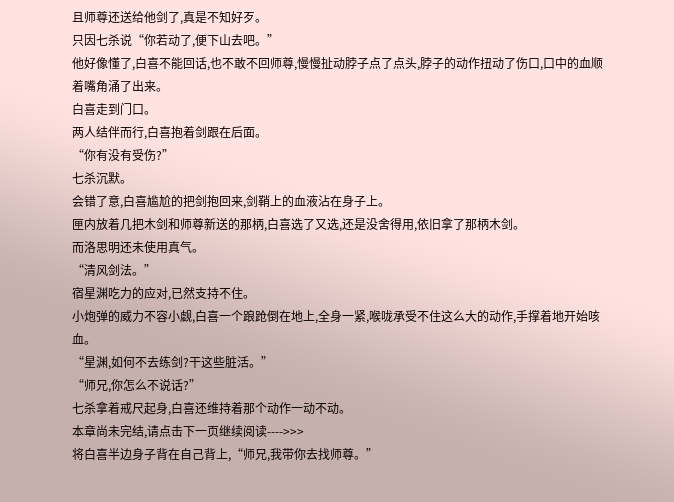且师尊还送给他剑了,真是不知好歹。
只因七杀说“你若动了,便下山去吧。”
他好像懂了,白喜不能回话,也不敢不回师尊,慢慢扯动脖子点了点头,脖子的动作扭动了伤口,口中的血顺着嘴角涌了出来。
白喜走到门口。
两人结伴而行,白喜抱着剑跟在后面。
“你有没有受伤?”
七杀沉默。
会错了意,白喜尴尬的把剑抱回来,剑鞘上的血液沾在身子上。
匣内放着几把木剑和师尊新送的那柄,白喜选了又选,还是没舍得用,依旧拿了那柄木剑。
而洛思明还未使用真气。
“清风剑法。”
宿星渊吃力的应对,已然支持不住。
小炮弹的威力不容小觑,白喜一个踉跄倒在地上,全身一紧,喉咙承受不住这么大的动作,手撑着地开始咳血。
“星渊,如何不去练剑?干这些脏活。”
“师兄,你怎么不说话?”
七杀拿着戒尺起身,白喜还维持着那个动作一动不动。
本章尚未完结,请点击下一页继续阅读---->>>
将白喜半边身子背在自己背上,“师兄,我带你去找师尊。”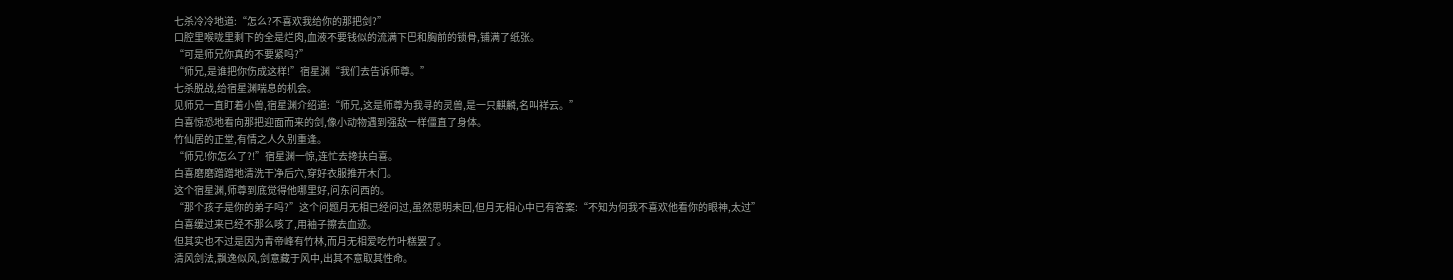七杀冷冷地道:“怎么?不喜欢我给你的那把剑?”
口腔里喉咙里剩下的全是烂肉,血液不要钱似的流满下巴和胸前的锁骨,铺满了纸张。
“可是师兄你真的不要紧吗?”
“师兄,是谁把你伤成这样!”宿星渊“我们去告诉师尊。”
七杀脱战,给宿星渊喘息的机会。
见师兄一直盯着小兽,宿星渊介绍道:“师兄,这是师尊为我寻的灵兽,是一只麒麟,名叫祥云。”
白喜惊恐地看向那把迎面而来的剑,像小动物遇到强敌一样僵直了身体。
竹仙居的正堂,有情之人久别重逢。
“师兄!你怎么了?!”宿星渊一惊,连忙去搀扶白喜。
白喜磨磨蹭蹭地清洗干净后穴,穿好衣服推开木门。
这个宿星渊,师尊到底觉得他哪里好,问东问西的。
“那个孩子是你的弟子吗?”这个问题月无相已经问过,虽然思明未回,但月无相心中已有答案:“不知为何我不喜欢他看你的眼神,太过”
白喜缓过来已经不那么咳了,用袖子擦去血迹。
但其实也不过是因为青帝峰有竹林,而月无相爱吃竹叶糕罢了。
清风剑法,飘逸似风,剑意藏于风中,出其不意取其性命。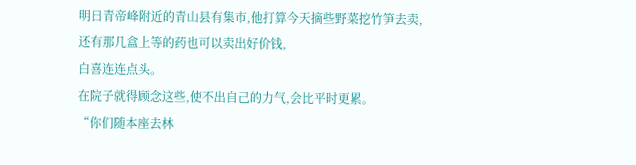明日青帝峰附近的青山县有集市,他打算今天摘些野菜挖竹笋去卖,还有那几盒上等的药也可以卖出好价钱,
白喜连连点头。
在院子就得顾念这些,使不出自己的力气,会比平时更累。
“你们随本座去林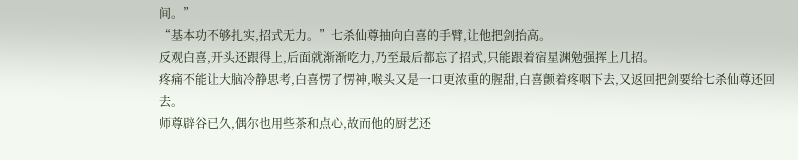间。”
“基本功不够扎实,招式无力。”七杀仙尊抽向白喜的手臂,让他把剑抬高。
反观白喜,开头还跟得上,后面就渐渐吃力,乃至最后都忘了招式,只能跟着宿星渊勉强挥上几招。
疼痛不能让大脑冷静思考,白喜愣了愣神,喉头又是一口更浓重的腥甜,白喜颤着疼咽下去,又返回把剑要给七杀仙尊还回去。
师尊辟谷已久,偶尔也用些茶和点心,故而他的厨艺还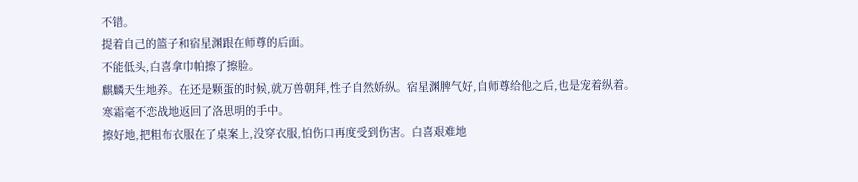不错。
提着自己的篮子和宿星渊跟在师尊的后面。
不能低头,白喜拿巾帕擦了擦脸。
麒麟天生地养。在还是颗蛋的时候,就万兽朝拜,性子自然娇纵。宿星渊脾气好,自师尊给他之后,也是宠着纵着。
寒霜毫不恋战地返回了洛思明的手中。
擦好地,把粗布衣服在了桌案上,没穿衣服,怕伤口再度受到伤害。白喜艰难地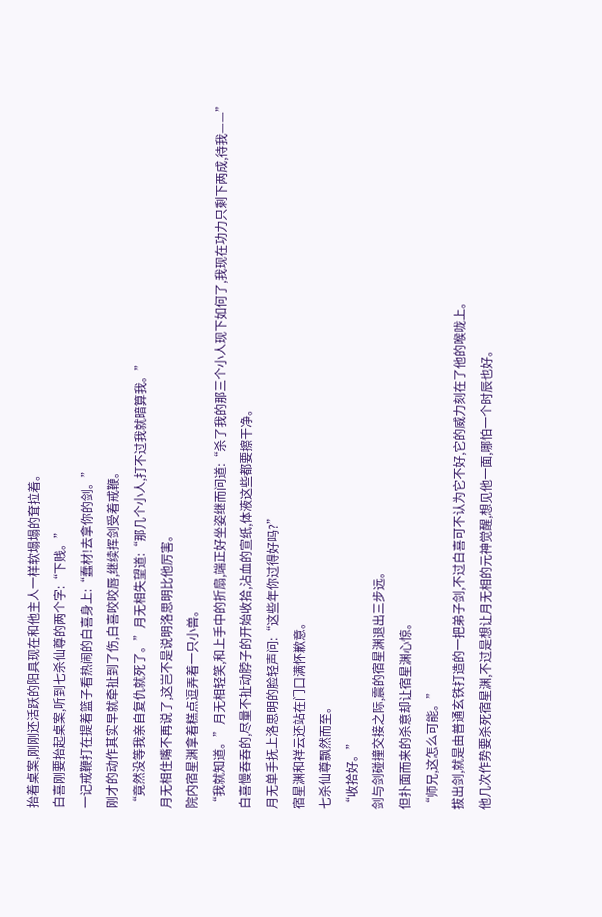抬着桌案,刚刚还活跃的阳具现在和他主人一样软塌塌的耷拉着。
白喜刚要抬起桌案,听到七杀仙尊的两个字:“下贱。”
一记戒鞭打在提着篮子看热闹的白喜身上:“蠢材!去拿你的剑。”
刚才的动作其实早就牵扯到了伤,白喜咬咬唇,继续挥剑受着戒鞭。
“竟然没等我亲自复仇就死了。”月无相失望道:“那几个小人,打不过我就暗算我。”
月无相住嘴不再说了,这岂不是说明洛思明比他厉害。
院内宿星渊拿着糕点逗弄着一只小兽。
“我就知道。”月无相轻笑,和上手中的折扇,端正好坐姿继而问道:“杀了我的那三个小人现下如何了,我现在功力只剩下两成,待我——”
白喜慢吞吞的,尽量不扯动脖子的开始收拾,沾血的宣纸,体液这些都要擦干净。
月无单手抚上洛思明的脸轻声问:“这些年你过得好吗?”
宿星渊和祥云还站在门口满怀歉意。
七杀仙尊飘然而至。
“收拾好。”
剑与剑碰撞交接之际,震的宿星渊退出三步远。
但扑面而来的杀意却让宿星渊心惊。
“师兄,这怎么可能。”
拔出剑,就是由普通玄铁打造的一把弟子剑,不过白喜可不认为它不好,它的威力刻在了他的喉咙上。
他几次作势要杀死宿星渊,不过是想让月无相的元神觉醒,想见他一面,哪怕一个时辰也好。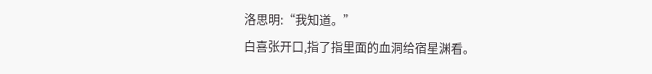洛思明:“我知道。”
白喜张开口,指了指里面的血洞给宿星渊看。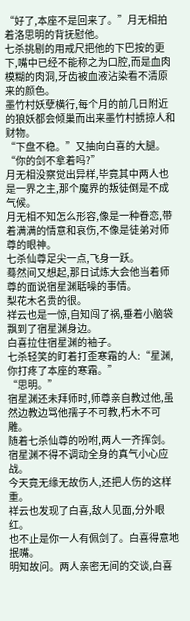“好了,本座不是回来了。”月无相拍着洛思明的背抚慰他。
七杀挑剔的用戒尺把他的下巴按的更下,嘴中已经不能称之为口腔,而是血肉模糊的肉洞,牙齿被血液沾染看不清原来的颜色。
墨竹村妖孽横行,每个月的前几日附近的狼妖都会倾巢而出来墨竹村掳掠人和财物。
“下盘不稳。”又抽向白喜的大腿。
“你的剑不拿着吗?”
月无相没察觉出异样,毕竟其中两人也是一界之主,那个魔界的叛徒倒是不成气候。
月无相不知怎么形容,像是一种眷恋,带着满满的情意和哀伤,不像是徒弟对师尊的眼神。
七杀仙尊足尖一点,飞身一跃。
蓦然间又想起,那日试炼大会他当着师尊的面说宿星渊聒噪的事情。
梨花木名贵的很。
祥云也是一惊,自知闯了祸,垂着小脑袋飘到了宿星渊身边。
白喜拉住宿星渊的袖子。
七杀轻笑的盯着打歪寒霜的人:“星渊,你打疼了本座的寒霜。”
“思明。”
宿星渊还未拜师时,师尊亲自教过他,虽然边教边骂他孺子不可教,朽木不可雕。
随着七杀仙尊的吩咐,两人一齐挥剑。
宿星渊不得不调动全身的真气小心应战。
今天竟无缘无故伤人,还把人伤的这样重。
祥云也发现了白喜,敌人见面,分外眼红。
也不止是你一人有佩剑了。白喜得意地抿嘴。
明知故问。两人亲密无间的交谈,白喜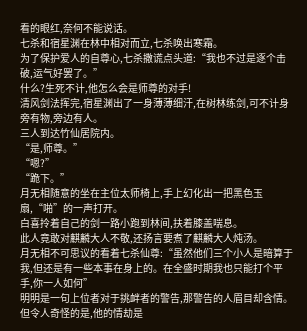看的眼红,奈何不能说话。
七杀和宿星渊在林中相对而立,七杀唤出寒霜。
为了保护爱人的自尊心,七杀撒谎点头道:“我也不过是逐个击破,运气好罢了。”
什么?生死不计,他怎么会是师尊的对手!
清风剑法挥完,宿星渊出了一身薄薄细汗,在树林练剑,可不计身旁有物,旁边有人。
三人到达竹仙居院内。
“是,师尊。”
“嗯?”
“跪下。”
月无相随意的坐在主位太师椅上,手上幻化出一把黑色玉扇,“啪”的一声打开。
白喜拎着自己的剑一路小跑到林间,扶着膝盖喘息。
此人竟敢对麒麟大人不敬,还扬言要煮了麒麟大人炖汤。
月无相不可思议的看着七杀仙尊:“虽然他们三个小人是暗算于我,但还是有一些本事在身上的。在全盛时期我也只能打个平手,你一人如何”
明明是一句上位者对于挑衅者的警告,那警告的人眉目却含情。
但令人奇怪的是,他的情劫是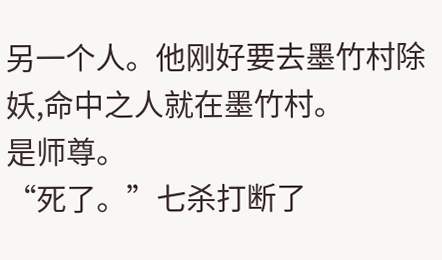另一个人。他刚好要去墨竹村除妖,命中之人就在墨竹村。
是师尊。
“死了。”七杀打断了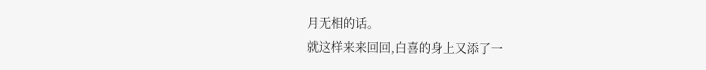月无相的话。
就这样来来回回,白喜的身上又添了一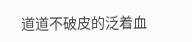道道不破皮的泛着血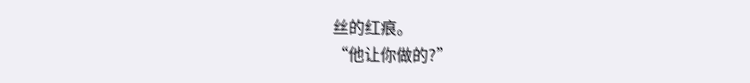丝的红痕。
“他让你做的?”